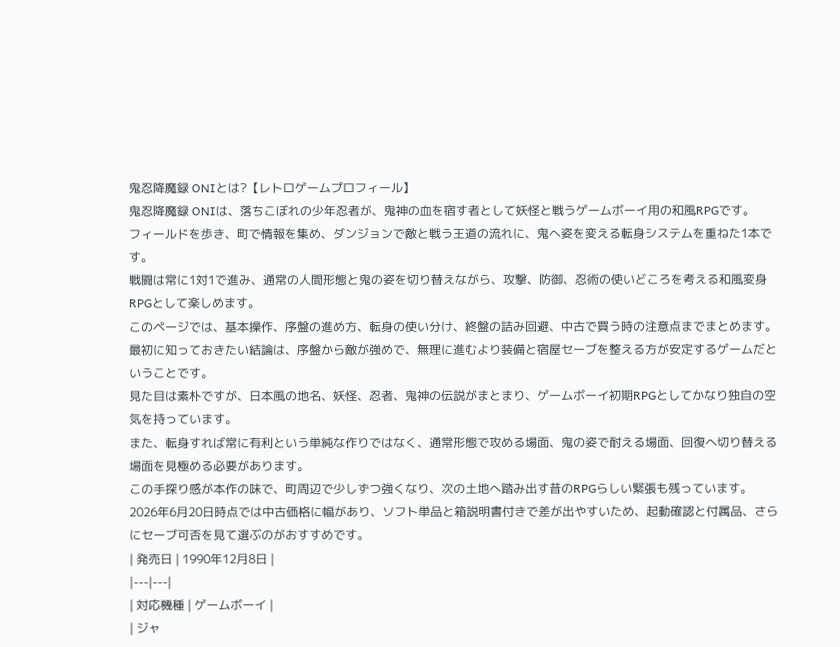鬼忍降魔録 ONIとは?【レトロゲームプロフィール】
鬼忍降魔録 ONIは、落ちこぼれの少年忍者が、鬼神の血を宿す者として妖怪と戦うゲームボーイ用の和風RPGです。
フィールドを歩き、町で情報を集め、ダンジョンで敵と戦う王道の流れに、鬼へ姿を変える転身システムを重ねた1本です。
戦闘は常に1対1で進み、通常の人間形態と鬼の姿を切り替えながら、攻撃、防御、忍術の使いどころを考える和風変身RPGとして楽しめます。
このページでは、基本操作、序盤の進め方、転身の使い分け、終盤の詰み回避、中古で買う時の注意点までまとめます。
最初に知っておきたい結論は、序盤から敵が強めで、無理に進むより装備と宿屋セーブを整える方が安定するゲームだということです。
見た目は素朴ですが、日本風の地名、妖怪、忍者、鬼神の伝説がまとまり、ゲームボーイ初期RPGとしてかなり独自の空気を持っています。
また、転身すれば常に有利という単純な作りではなく、通常形態で攻める場面、鬼の姿で耐える場面、回復へ切り替える場面を見極める必要があります。
この手探り感が本作の味で、町周辺で少しずつ強くなり、次の土地へ踏み出す昔のRPGらしい緊張も残っています。
2026年6月20日時点では中古価格に幅があり、ソフト単品と箱説明書付きで差が出やすいため、起動確認と付属品、さらにセーブ可否を見て選ぶのがおすすめです。
| 発売日 | 1990年12月8日 |
|---|---|
| 対応機種 | ゲームボーイ |
| ジャ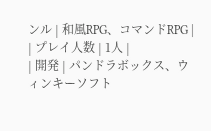ンル | 和風RPG、コマンドRPG |
| プレイ人数 | 1人 |
| 開発 | パンドラボックス、ウィンキーソフト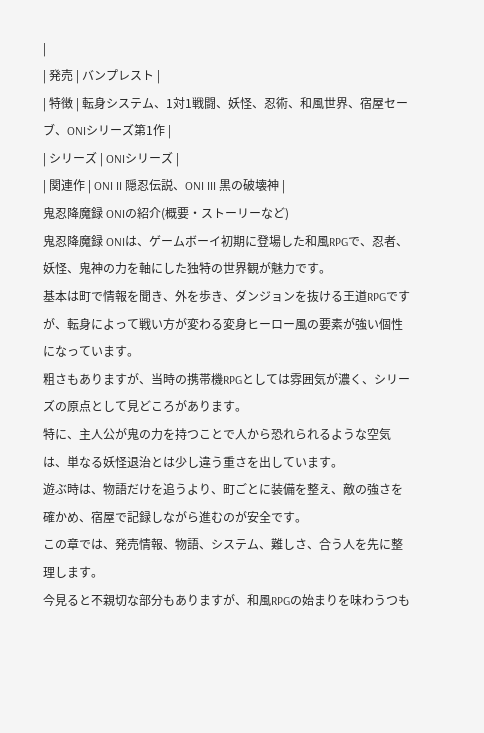|
| 発売 | バンプレスト |
| 特徴 | 転身システム、1対1戦闘、妖怪、忍術、和風世界、宿屋セーブ、ONIシリーズ第1作 |
| シリーズ | ONIシリーズ |
| 関連作 | ONI II 隠忍伝説、ONI III 黒の破壊神 |
鬼忍降魔録 ONIの紹介(概要・ストーリーなど)
鬼忍降魔録 ONIは、ゲームボーイ初期に登場した和風RPGで、忍者、妖怪、鬼神の力を軸にした独特の世界観が魅力です。
基本は町で情報を聞き、外を歩き、ダンジョンを抜ける王道RPGですが、転身によって戦い方が変わる変身ヒーロー風の要素が強い個性になっています。
粗さもありますが、当時の携帯機RPGとしては雰囲気が濃く、シリーズの原点として見どころがあります。
特に、主人公が鬼の力を持つことで人から恐れられるような空気は、単なる妖怪退治とは少し違う重さを出しています。
遊ぶ時は、物語だけを追うより、町ごとに装備を整え、敵の強さを確かめ、宿屋で記録しながら進むのが安全です。
この章では、発売情報、物語、システム、難しさ、合う人を先に整理します。
今見ると不親切な部分もありますが、和風RPGの始まりを味わうつも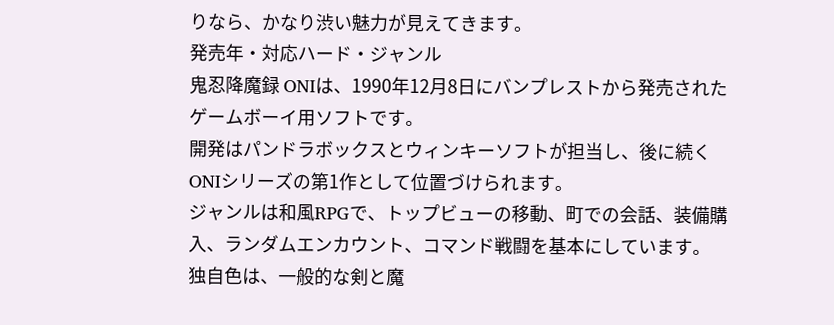りなら、かなり渋い魅力が見えてきます。
発売年・対応ハード・ジャンル
鬼忍降魔録 ONIは、1990年12月8日にバンプレストから発売されたゲームボーイ用ソフトです。
開発はパンドラボックスとウィンキーソフトが担当し、後に続くONIシリーズの第1作として位置づけられます。
ジャンルは和風RPGで、トップビューの移動、町での会話、装備購入、ランダムエンカウント、コマンド戦闘を基本にしています。
独自色は、一般的な剣と魔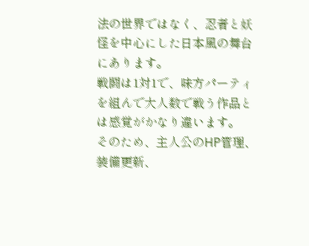法の世界ではなく、忍者と妖怪を中心にした日本風の舞台にあります。
戦闘は1対1で、味方パーティを組んで大人数で戦う作品とは感覚がかなり違います。
そのため、主人公のHP管理、装備更新、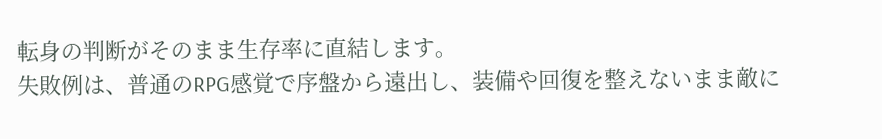転身の判断がそのまま生存率に直結します。
失敗例は、普通のRPG感覚で序盤から遠出し、装備や回復を整えないまま敵に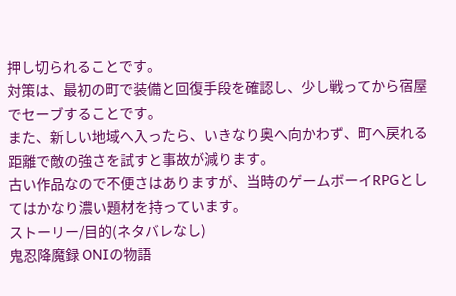押し切られることです。
対策は、最初の町で装備と回復手段を確認し、少し戦ってから宿屋でセーブすることです。
また、新しい地域へ入ったら、いきなり奥へ向かわず、町へ戻れる距離で敵の強さを試すと事故が減ります。
古い作品なので不便さはありますが、当時のゲームボーイRPGとしてはかなり濃い題材を持っています。
ストーリー/目的(ネタバレなし)
鬼忍降魔録 ONIの物語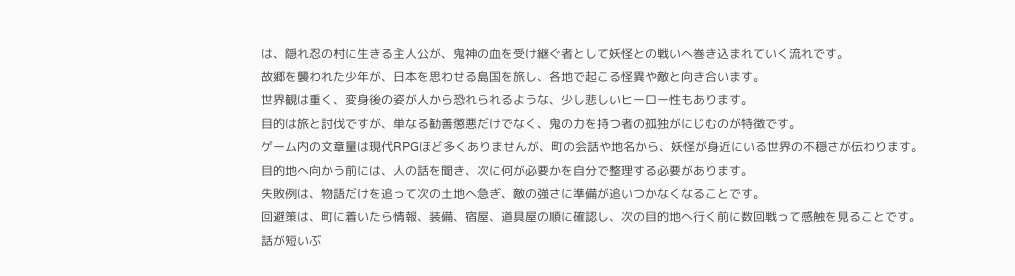は、隠れ忍の村に生きる主人公が、鬼神の血を受け継ぐ者として妖怪との戦いへ巻き込まれていく流れです。
故郷を襲われた少年が、日本を思わせる島国を旅し、各地で起こる怪異や敵と向き合います。
世界観は重く、変身後の姿が人から恐れられるような、少し悲しいヒーロー性もあります。
目的は旅と討伐ですが、単なる勧善懲悪だけでなく、鬼の力を持つ者の孤独がにじむのが特徴です。
ゲーム内の文章量は現代RPGほど多くありませんが、町の会話や地名から、妖怪が身近にいる世界の不穏さが伝わります。
目的地へ向かう前には、人の話を聞き、次に何が必要かを自分で整理する必要があります。
失敗例は、物語だけを追って次の土地へ急ぎ、敵の強さに準備が追いつかなくなることです。
回避策は、町に着いたら情報、装備、宿屋、道具屋の順に確認し、次の目的地へ行く前に数回戦って感触を見ることです。
話が短いぶ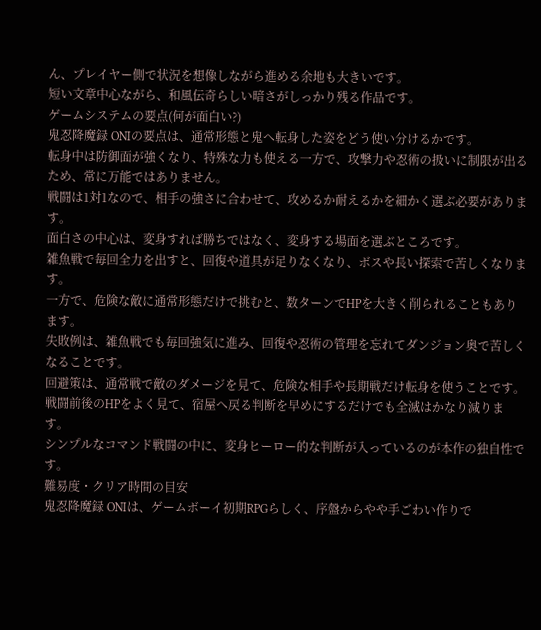ん、プレイヤー側で状況を想像しながら進める余地も大きいです。
短い文章中心ながら、和風伝奇らしい暗さがしっかり残る作品です。
ゲームシステムの要点(何が面白い?)
鬼忍降魔録 ONIの要点は、通常形態と鬼へ転身した姿をどう使い分けるかです。
転身中は防御面が強くなり、特殊な力も使える一方で、攻撃力や忍術の扱いに制限が出るため、常に万能ではありません。
戦闘は1対1なので、相手の強さに合わせて、攻めるか耐えるかを細かく選ぶ必要があります。
面白さの中心は、変身すれば勝ちではなく、変身する場面を選ぶところです。
雑魚戦で毎回全力を出すと、回復や道具が足りなくなり、ボスや長い探索で苦しくなります。
一方で、危険な敵に通常形態だけで挑むと、数ターンでHPを大きく削られることもあります。
失敗例は、雑魚戦でも毎回強気に進み、回復や忍術の管理を忘れてダンジョン奥で苦しくなることです。
回避策は、通常戦で敵のダメージを見て、危険な相手や長期戦だけ転身を使うことです。
戦闘前後のHPをよく見て、宿屋へ戻る判断を早めにするだけでも全滅はかなり減ります。
シンプルなコマンド戦闘の中に、変身ヒーロー的な判断が入っているのが本作の独自性です。
難易度・クリア時間の目安
鬼忍降魔録 ONIは、ゲームボーイ初期RPGらしく、序盤からやや手ごわい作りで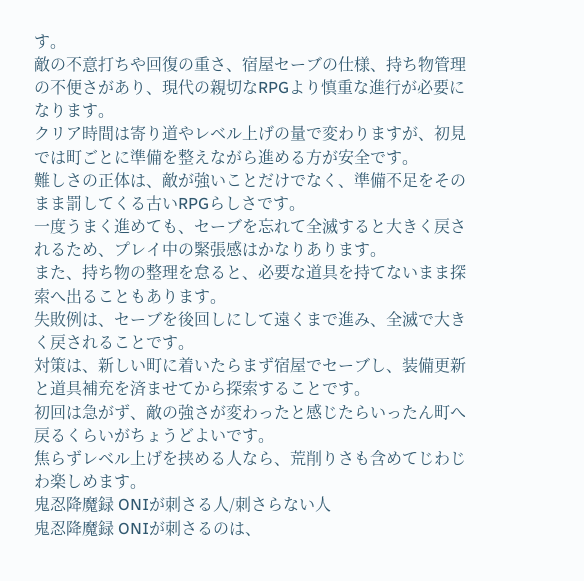す。
敵の不意打ちや回復の重さ、宿屋セーブの仕様、持ち物管理の不便さがあり、現代の親切なRPGより慎重な進行が必要になります。
クリア時間は寄り道やレベル上げの量で変わりますが、初見では町ごとに準備を整えながら進める方が安全です。
難しさの正体は、敵が強いことだけでなく、準備不足をそのまま罰してくる古いRPGらしさです。
一度うまく進めても、セーブを忘れて全滅すると大きく戻されるため、プレイ中の緊張感はかなりあります。
また、持ち物の整理を怠ると、必要な道具を持てないまま探索へ出ることもあります。
失敗例は、セーブを後回しにして遠くまで進み、全滅で大きく戻されることです。
対策は、新しい町に着いたらまず宿屋でセーブし、装備更新と道具補充を済ませてから探索することです。
初回は急がず、敵の強さが変わったと感じたらいったん町へ戻るくらいがちょうどよいです。
焦らずレベル上げを挟める人なら、荒削りさも含めてじわじわ楽しめます。
鬼忍降魔録 ONIが刺さる人/刺さらない人
鬼忍降魔録 ONIが刺さるのは、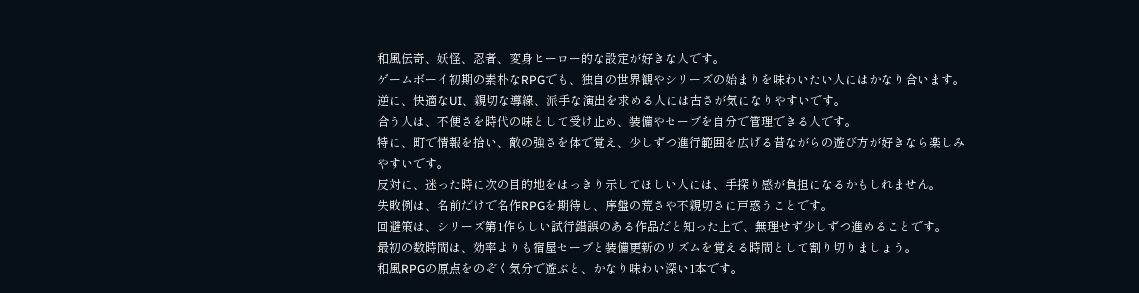和風伝奇、妖怪、忍者、変身ヒーロー的な設定が好きな人です。
ゲームボーイ初期の素朴なRPGでも、独自の世界観やシリーズの始まりを味わいたい人にはかなり合います。
逆に、快適なUI、親切な導線、派手な演出を求める人には古さが気になりやすいです。
合う人は、不便さを時代の味として受け止め、装備やセーブを自分で管理できる人です。
特に、町で情報を拾い、敵の強さを体で覚え、少しずつ進行範囲を広げる昔ながらの遊び方が好きなら楽しみやすいです。
反対に、迷った時に次の目的地をはっきり示してほしい人には、手探り感が負担になるかもしれません。
失敗例は、名前だけで名作RPGを期待し、序盤の荒さや不親切さに戸惑うことです。
回避策は、シリーズ第1作らしい試行錯誤のある作品だと知った上で、無理せず少しずつ進めることです。
最初の数時間は、効率よりも宿屋セーブと装備更新のリズムを覚える時間として割り切りましょう。
和風RPGの原点をのぞく気分で遊ぶと、かなり味わい深い1本です。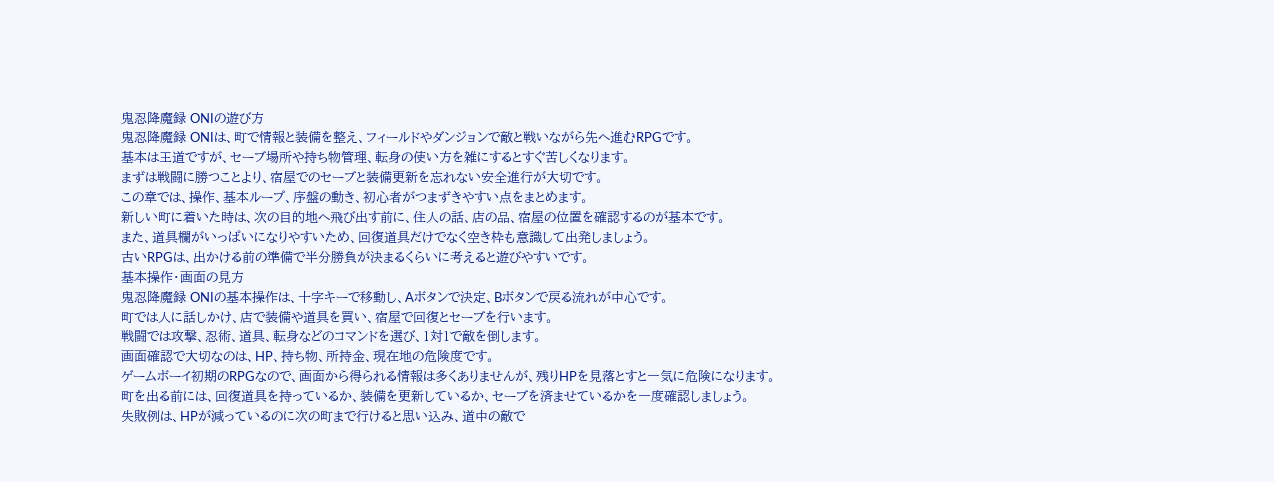鬼忍降魔録 ONIの遊び方
鬼忍降魔録 ONIは、町で情報と装備を整え、フィールドやダンジョンで敵と戦いながら先へ進むRPGです。
基本は王道ですが、セーブ場所や持ち物管理、転身の使い方を雑にするとすぐ苦しくなります。
まずは戦闘に勝つことより、宿屋でのセーブと装備更新を忘れない安全進行が大切です。
この章では、操作、基本ループ、序盤の動き、初心者がつまずきやすい点をまとめます。
新しい町に着いた時は、次の目的地へ飛び出す前に、住人の話、店の品、宿屋の位置を確認するのが基本です。
また、道具欄がいっぱいになりやすいため、回復道具だけでなく空き枠も意識して出発しましょう。
古いRPGは、出かける前の準備で半分勝負が決まるくらいに考えると遊びやすいです。
基本操作・画面の見方
鬼忍降魔録 ONIの基本操作は、十字キーで移動し、Aボタンで決定、Bボタンで戻る流れが中心です。
町では人に話しかけ、店で装備や道具を買い、宿屋で回復とセーブを行います。
戦闘では攻撃、忍術、道具、転身などのコマンドを選び、1対1で敵を倒します。
画面確認で大切なのは、HP、持ち物、所持金、現在地の危険度です。
ゲームボーイ初期のRPGなので、画面から得られる情報は多くありませんが、残りHPを見落とすと一気に危険になります。
町を出る前には、回復道具を持っているか、装備を更新しているか、セーブを済ませているかを一度確認しましょう。
失敗例は、HPが減っているのに次の町まで行けると思い込み、道中の敵で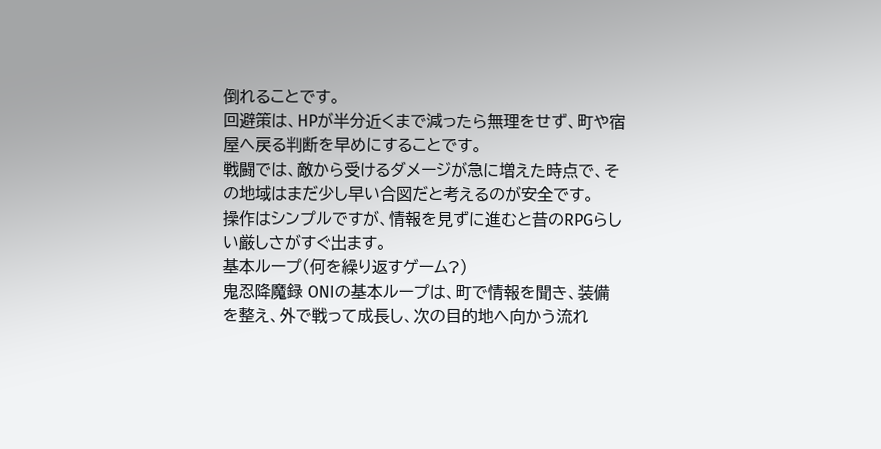倒れることです。
回避策は、HPが半分近くまで減ったら無理をせず、町や宿屋へ戻る判断を早めにすることです。
戦闘では、敵から受けるダメージが急に増えた時点で、その地域はまだ少し早い合図だと考えるのが安全です。
操作はシンプルですが、情報を見ずに進むと昔のRPGらしい厳しさがすぐ出ます。
基本ループ(何を繰り返すゲーム?)
鬼忍降魔録 ONIの基本ループは、町で情報を聞き、装備を整え、外で戦って成長し、次の目的地へ向かう流れ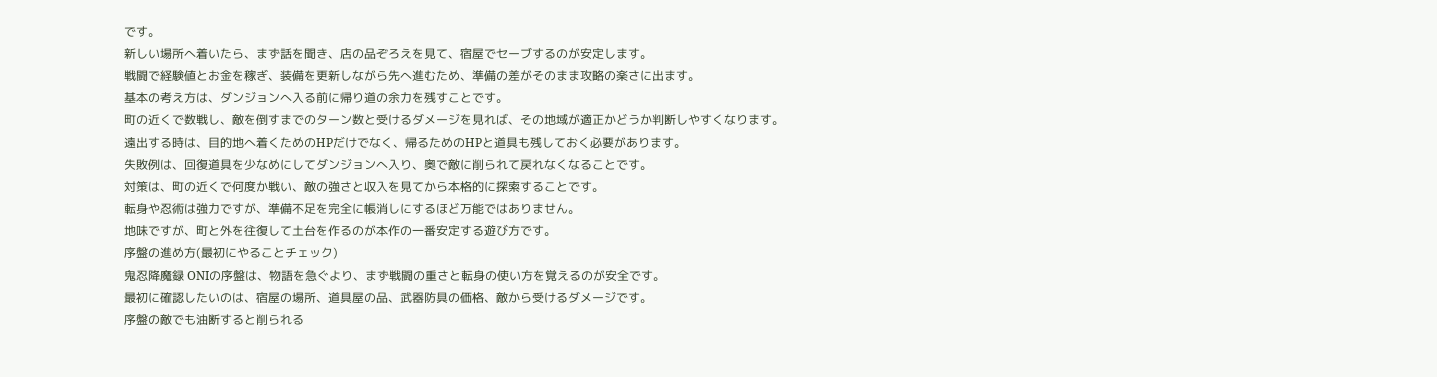です。
新しい場所へ着いたら、まず話を聞き、店の品ぞろえを見て、宿屋でセーブするのが安定します。
戦闘で経験値とお金を稼ぎ、装備を更新しながら先へ進むため、準備の差がそのまま攻略の楽さに出ます。
基本の考え方は、ダンジョンへ入る前に帰り道の余力を残すことです。
町の近くで数戦し、敵を倒すまでのターン数と受けるダメージを見れば、その地域が適正かどうか判断しやすくなります。
遠出する時は、目的地へ着くためのHPだけでなく、帰るためのHPと道具も残しておく必要があります。
失敗例は、回復道具を少なめにしてダンジョンへ入り、奥で敵に削られて戻れなくなることです。
対策は、町の近くで何度か戦い、敵の強さと収入を見てから本格的に探索することです。
転身や忍術は強力ですが、準備不足を完全に帳消しにするほど万能ではありません。
地味ですが、町と外を往復して土台を作るのが本作の一番安定する遊び方です。
序盤の進め方(最初にやることチェック)
鬼忍降魔録 ONIの序盤は、物語を急ぐより、まず戦闘の重さと転身の使い方を覚えるのが安全です。
最初に確認したいのは、宿屋の場所、道具屋の品、武器防具の価格、敵から受けるダメージです。
序盤の敵でも油断すると削られる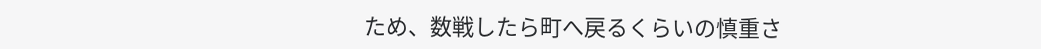ため、数戦したら町へ戻るくらいの慎重さ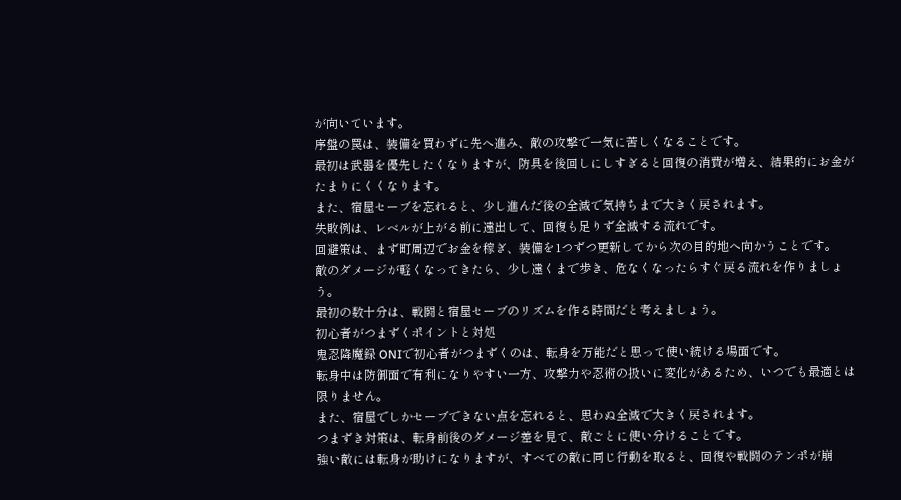が向いています。
序盤の罠は、装備を買わずに先へ進み、敵の攻撃で一気に苦しくなることです。
最初は武器を優先したくなりますが、防具を後回しにしすぎると回復の消費が増え、結果的にお金がたまりにくくなります。
また、宿屋セーブを忘れると、少し進んだ後の全滅で気持ちまで大きく戻されます。
失敗例は、レベルが上がる前に遠出して、回復も足りず全滅する流れです。
回避策は、まず町周辺でお金を稼ぎ、装備を1つずつ更新してから次の目的地へ向かうことです。
敵のダメージが軽くなってきたら、少し遠くまで歩き、危なくなったらすぐ戻る流れを作りましょう。
最初の数十分は、戦闘と宿屋セーブのリズムを作る時間だと考えましょう。
初心者がつまずくポイントと対処
鬼忍降魔録 ONIで初心者がつまずくのは、転身を万能だと思って使い続ける場面です。
転身中は防御面で有利になりやすい一方、攻撃力や忍術の扱いに変化があるため、いつでも最適とは限りません。
また、宿屋でしかセーブできない点を忘れると、思わぬ全滅で大きく戻されます。
つまずき対策は、転身前後のダメージ差を見て、敵ごとに使い分けることです。
強い敵には転身が助けになりますが、すべての敵に同じ行動を取ると、回復や戦闘のテンポが崩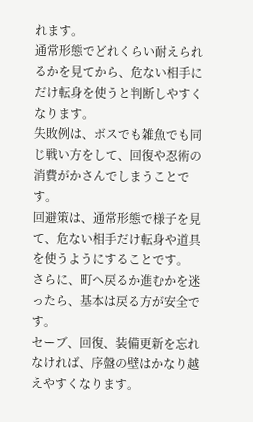れます。
通常形態でどれくらい耐えられるかを見てから、危ない相手にだけ転身を使うと判断しやすくなります。
失敗例は、ボスでも雑魚でも同じ戦い方をして、回復や忍術の消費がかさんでしまうことです。
回避策は、通常形態で様子を見て、危ない相手だけ転身や道具を使うようにすることです。
さらに、町へ戻るか進むかを迷ったら、基本は戻る方が安全です。
セーブ、回復、装備更新を忘れなければ、序盤の壁はかなり越えやすくなります。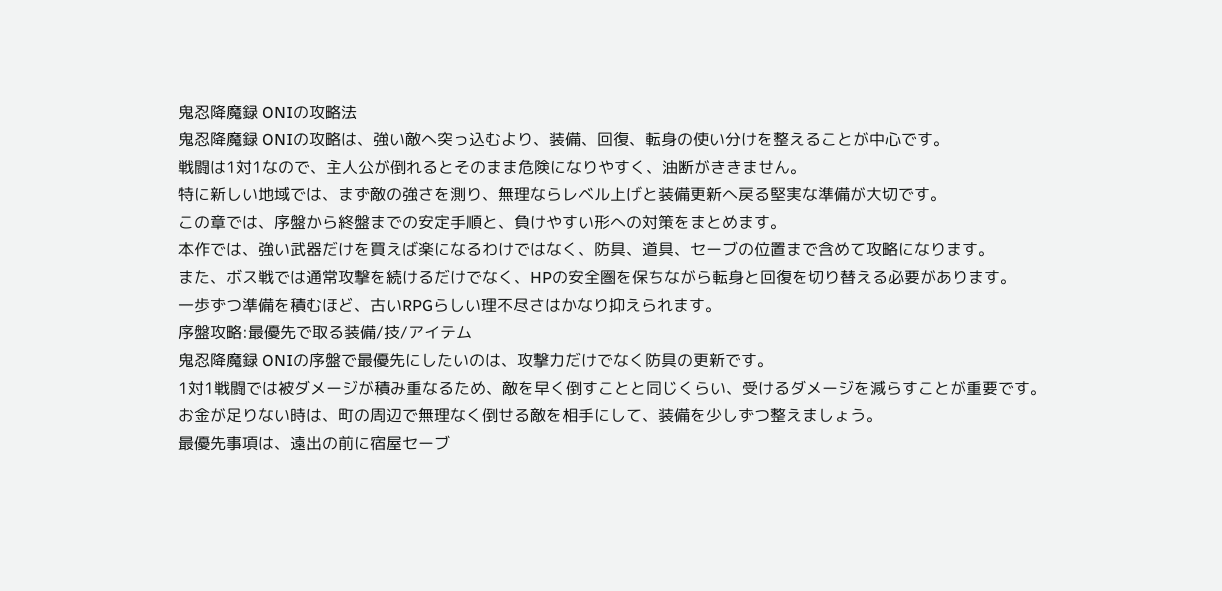鬼忍降魔録 ONIの攻略法
鬼忍降魔録 ONIの攻略は、強い敵へ突っ込むより、装備、回復、転身の使い分けを整えることが中心です。
戦闘は1対1なので、主人公が倒れるとそのまま危険になりやすく、油断がききません。
特に新しい地域では、まず敵の強さを測り、無理ならレベル上げと装備更新へ戻る堅実な準備が大切です。
この章では、序盤から終盤までの安定手順と、負けやすい形への対策をまとめます。
本作では、強い武器だけを買えば楽になるわけではなく、防具、道具、セーブの位置まで含めて攻略になります。
また、ボス戦では通常攻撃を続けるだけでなく、HPの安全圏を保ちながら転身と回復を切り替える必要があります。
一歩ずつ準備を積むほど、古いRPGらしい理不尽さはかなり抑えられます。
序盤攻略:最優先で取る装備/技/アイテム
鬼忍降魔録 ONIの序盤で最優先にしたいのは、攻撃力だけでなく防具の更新です。
1対1戦闘では被ダメージが積み重なるため、敵を早く倒すことと同じくらい、受けるダメージを減らすことが重要です。
お金が足りない時は、町の周辺で無理なく倒せる敵を相手にして、装備を少しずつ整えましょう。
最優先事項は、遠出の前に宿屋セーブ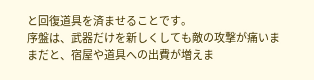と回復道具を済ませることです。
序盤は、武器だけを新しくしても敵の攻撃が痛いままだと、宿屋や道具への出費が増えま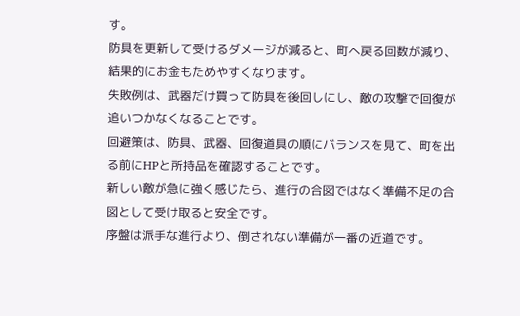す。
防具を更新して受けるダメージが減ると、町へ戻る回数が減り、結果的にお金もためやすくなります。
失敗例は、武器だけ買って防具を後回しにし、敵の攻撃で回復が追いつかなくなることです。
回避策は、防具、武器、回復道具の順にバランスを見て、町を出る前にHPと所持品を確認することです。
新しい敵が急に強く感じたら、進行の合図ではなく準備不足の合図として受け取ると安全です。
序盤は派手な進行より、倒されない準備が一番の近道です。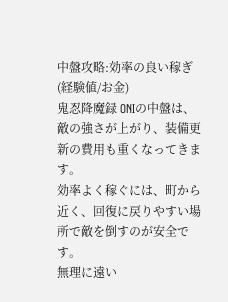中盤攻略:効率の良い稼ぎ(経験値/お金)
鬼忍降魔録 ONIの中盤は、敵の強さが上がり、装備更新の費用も重くなってきます。
効率よく稼ぐには、町から近く、回復に戻りやすい場所で敵を倒すのが安全です。
無理に遠い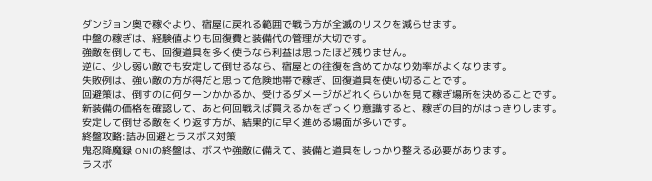ダンジョン奥で稼ぐより、宿屋に戻れる範囲で戦う方が全滅のリスクを減らせます。
中盤の稼ぎは、経験値よりも回復費と装備代の管理が大切です。
強敵を倒しても、回復道具を多く使うなら利益は思ったほど残りません。
逆に、少し弱い敵でも安定して倒せるなら、宿屋との往復を含めてかなり効率がよくなります。
失敗例は、強い敵の方が得だと思って危険地帯で稼ぎ、回復道具を使い切ることです。
回避策は、倒すのに何ターンかかるか、受けるダメージがどれくらいかを見て稼ぎ場所を決めることです。
新装備の価格を確認して、あと何回戦えば買えるかをざっくり意識すると、稼ぎの目的がはっきりします。
安定して倒せる敵をくり返す方が、結果的に早く進める場面が多いです。
終盤攻略:詰み回避とラスボス対策
鬼忍降魔録 ONIの終盤は、ボスや強敵に備えて、装備と道具をしっかり整える必要があります。
ラスボ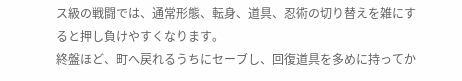ス級の戦闘では、通常形態、転身、道具、忍術の切り替えを雑にすると押し負けやすくなります。
終盤ほど、町へ戻れるうちにセーブし、回復道具を多めに持ってか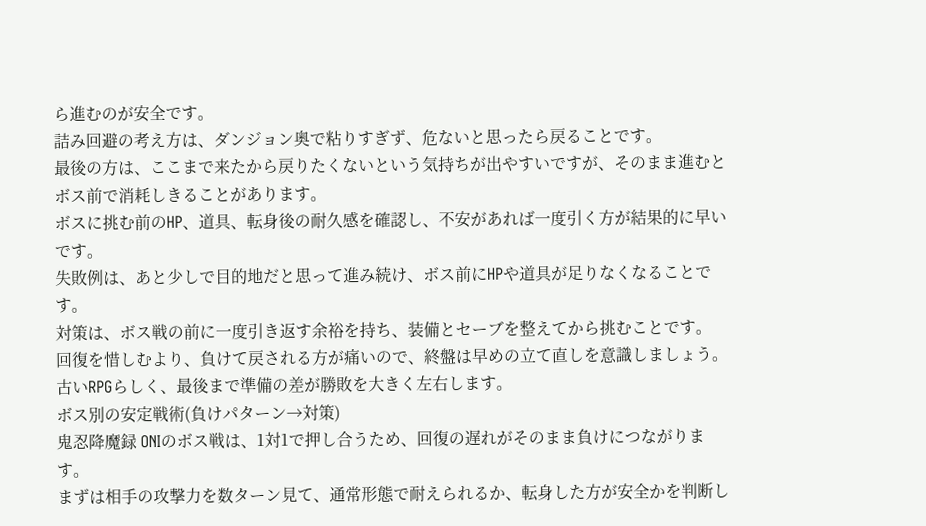ら進むのが安全です。
詰み回避の考え方は、ダンジョン奥で粘りすぎず、危ないと思ったら戻ることです。
最後の方は、ここまで来たから戻りたくないという気持ちが出やすいですが、そのまま進むとボス前で消耗しきることがあります。
ボスに挑む前のHP、道具、転身後の耐久感を確認し、不安があれば一度引く方が結果的に早いです。
失敗例は、あと少しで目的地だと思って進み続け、ボス前にHPや道具が足りなくなることです。
対策は、ボス戦の前に一度引き返す余裕を持ち、装備とセーブを整えてから挑むことです。
回復を惜しむより、負けて戻される方が痛いので、終盤は早めの立て直しを意識しましょう。
古いRPGらしく、最後まで準備の差が勝敗を大きく左右します。
ボス別の安定戦術(負けパターン→対策)
鬼忍降魔録 ONIのボス戦は、1対1で押し合うため、回復の遅れがそのまま負けにつながります。
まずは相手の攻撃力を数ターン見て、通常形態で耐えられるか、転身した方が安全かを判断し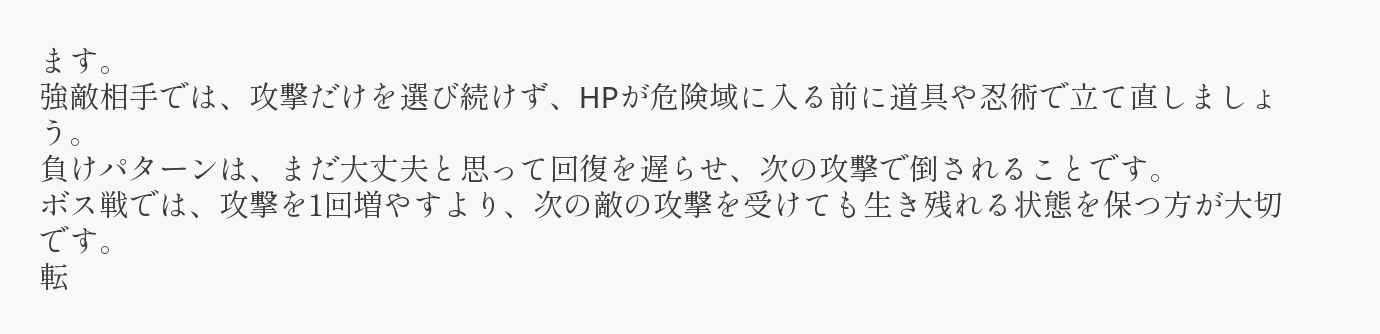ます。
強敵相手では、攻撃だけを選び続けず、HPが危険域に入る前に道具や忍術で立て直しましょう。
負けパターンは、まだ大丈夫と思って回復を遅らせ、次の攻撃で倒されることです。
ボス戦では、攻撃を1回増やすより、次の敵の攻撃を受けても生き残れる状態を保つ方が大切です。
転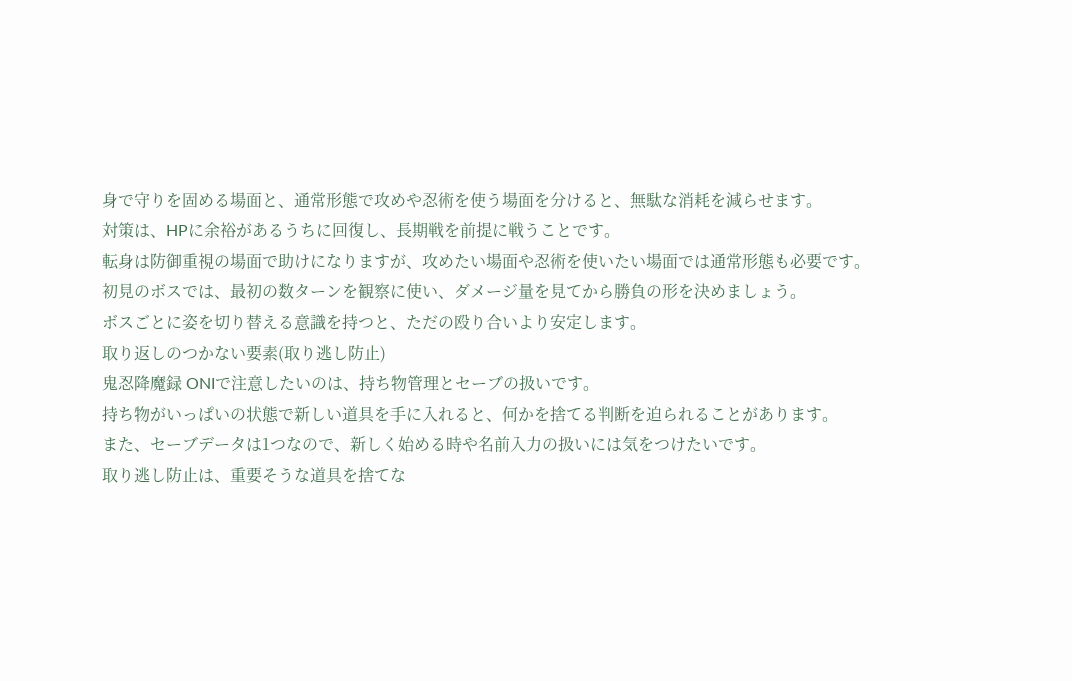身で守りを固める場面と、通常形態で攻めや忍術を使う場面を分けると、無駄な消耗を減らせます。
対策は、HPに余裕があるうちに回復し、長期戦を前提に戦うことです。
転身は防御重視の場面で助けになりますが、攻めたい場面や忍術を使いたい場面では通常形態も必要です。
初見のボスでは、最初の数ターンを観察に使い、ダメージ量を見てから勝負の形を決めましょう。
ボスごとに姿を切り替える意識を持つと、ただの殴り合いより安定します。
取り返しのつかない要素(取り逃し防止)
鬼忍降魔録 ONIで注意したいのは、持ち物管理とセーブの扱いです。
持ち物がいっぱいの状態で新しい道具を手に入れると、何かを捨てる判断を迫られることがあります。
また、セーブデータは1つなので、新しく始める時や名前入力の扱いには気をつけたいです。
取り逃し防止は、重要そうな道具を捨てな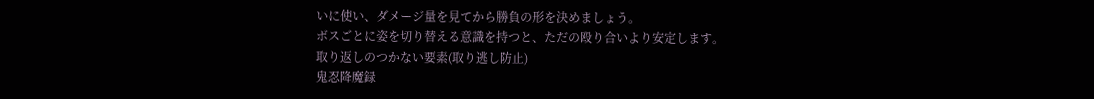いに使い、ダメージ量を見てから勝負の形を決めましょう。
ボスごとに姿を切り替える意識を持つと、ただの殴り合いより安定します。
取り返しのつかない要素(取り逃し防止)
鬼忍降魔録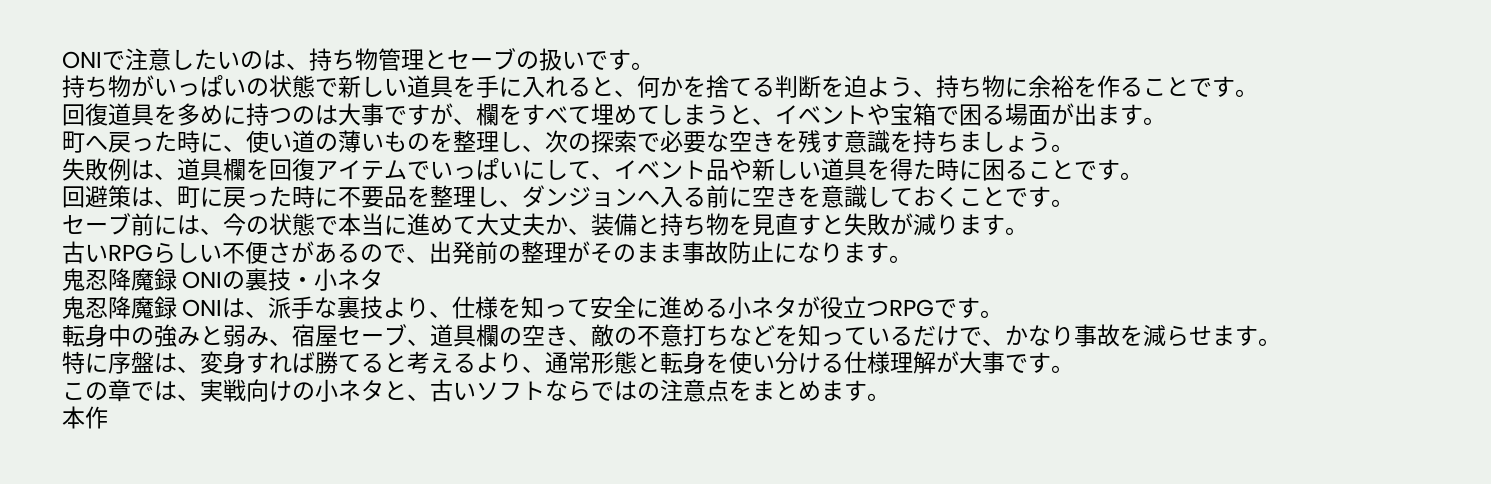ONIで注意したいのは、持ち物管理とセーブの扱いです。
持ち物がいっぱいの状態で新しい道具を手に入れると、何かを捨てる判断を迫よう、持ち物に余裕を作ることです。
回復道具を多めに持つのは大事ですが、欄をすべて埋めてしまうと、イベントや宝箱で困る場面が出ます。
町へ戻った時に、使い道の薄いものを整理し、次の探索で必要な空きを残す意識を持ちましょう。
失敗例は、道具欄を回復アイテムでいっぱいにして、イベント品や新しい道具を得た時に困ることです。
回避策は、町に戻った時に不要品を整理し、ダンジョンへ入る前に空きを意識しておくことです。
セーブ前には、今の状態で本当に進めて大丈夫か、装備と持ち物を見直すと失敗が減ります。
古いRPGらしい不便さがあるので、出発前の整理がそのまま事故防止になります。
鬼忍降魔録 ONIの裏技・小ネタ
鬼忍降魔録 ONIは、派手な裏技より、仕様を知って安全に進める小ネタが役立つRPGです。
転身中の強みと弱み、宿屋セーブ、道具欄の空き、敵の不意打ちなどを知っているだけで、かなり事故を減らせます。
特に序盤は、変身すれば勝てると考えるより、通常形態と転身を使い分ける仕様理解が大事です。
この章では、実戦向けの小ネタと、古いソフトならではの注意点をまとめます。
本作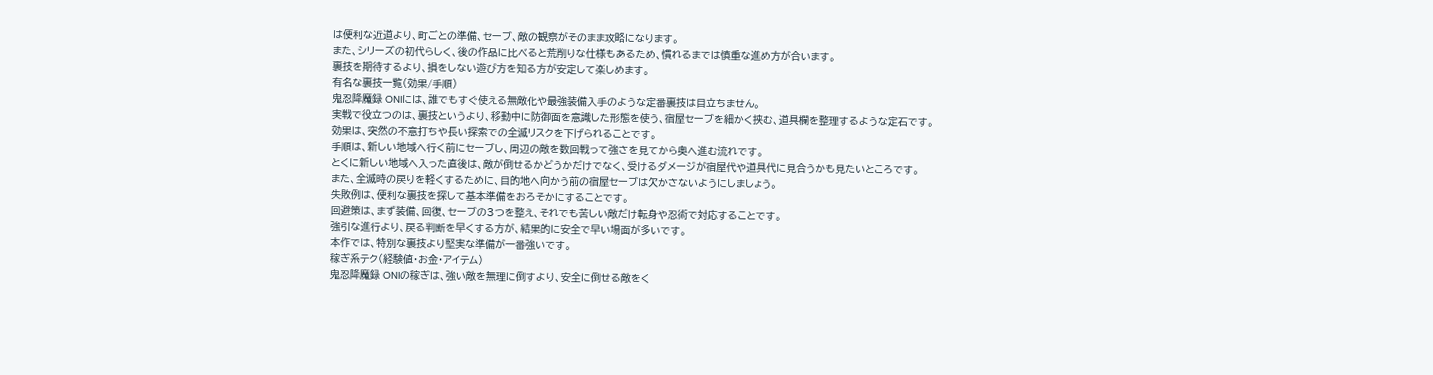は便利な近道より、町ごとの準備、セーブ、敵の観察がそのまま攻略になります。
また、シリーズの初代らしく、後の作品に比べると荒削りな仕様もあるため、慣れるまでは慎重な進め方が合います。
裏技を期待するより、損をしない遊び方を知る方が安定して楽しめます。
有名な裏技一覧(効果/手順)
鬼忍降魔録 ONIには、誰でもすぐ使える無敵化や最強装備入手のような定番裏技は目立ちません。
実戦で役立つのは、裏技というより、移動中に防御面を意識した形態を使う、宿屋セーブを細かく挟む、道具欄を整理するような定石です。
効果は、突然の不意打ちや長い探索での全滅リスクを下げられることです。
手順は、新しい地域へ行く前にセーブし、周辺の敵を数回戦って強さを見てから奥へ進む流れです。
とくに新しい地域へ入った直後は、敵が倒せるかどうかだけでなく、受けるダメージが宿屋代や道具代に見合うかも見たいところです。
また、全滅時の戻りを軽くするために、目的地へ向かう前の宿屋セーブは欠かさないようにしましょう。
失敗例は、便利な裏技を探して基本準備をおろそかにすることです。
回避策は、まず装備、回復、セーブの3つを整え、それでも苦しい敵だけ転身や忍術で対応することです。
強引な進行より、戻る判断を早くする方が、結果的に安全で早い場面が多いです。
本作では、特別な裏技より堅実な準備が一番強いです。
稼ぎ系テク(経験値・お金・アイテム)
鬼忍降魔録 ONIの稼ぎは、強い敵を無理に倒すより、安全に倒せる敵をく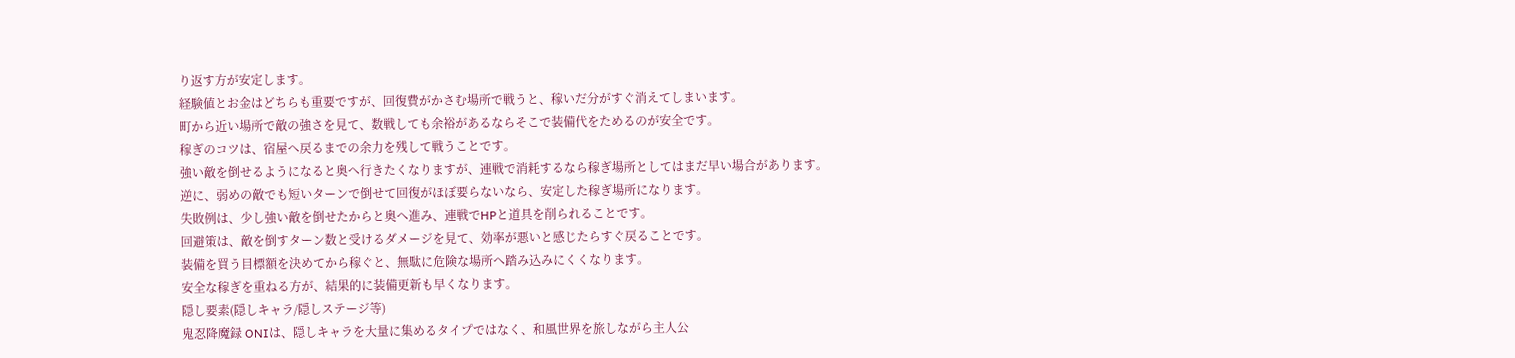り返す方が安定します。
経験値とお金はどちらも重要ですが、回復費がかさむ場所で戦うと、稼いだ分がすぐ消えてしまいます。
町から近い場所で敵の強さを見て、数戦しても余裕があるならそこで装備代をためるのが安全です。
稼ぎのコツは、宿屋へ戻るまでの余力を残して戦うことです。
強い敵を倒せるようになると奥へ行きたくなりますが、連戦で消耗するなら稼ぎ場所としてはまだ早い場合があります。
逆に、弱めの敵でも短いターンで倒せて回復がほぼ要らないなら、安定した稼ぎ場所になります。
失敗例は、少し強い敵を倒せたからと奥へ進み、連戦でHPと道具を削られることです。
回避策は、敵を倒すターン数と受けるダメージを見て、効率が悪いと感じたらすぐ戻ることです。
装備を買う目標額を決めてから稼ぐと、無駄に危険な場所へ踏み込みにくくなります。
安全な稼ぎを重ねる方が、結果的に装備更新も早くなります。
隠し要素(隠しキャラ/隠しステージ等)
鬼忍降魔録 ONIは、隠しキャラを大量に集めるタイプではなく、和風世界を旅しながら主人公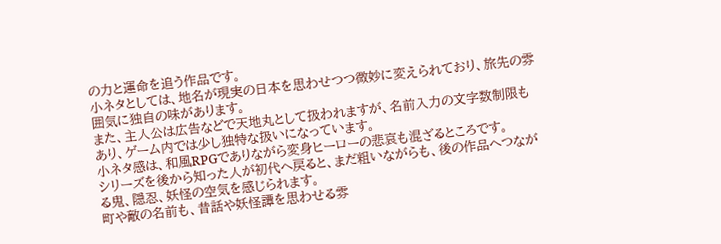の力と運命を追う作品です。
小ネタとしては、地名が現実の日本を思わせつつ微妙に変えられており、旅先の雰囲気に独自の味があります。
また、主人公は広告などで天地丸として扱われますが、名前入力の文字数制限もあり、ゲーム内では少し独特な扱いになっています。
小ネタ感は、和風RPGでありながら変身ヒーローの悲哀も混ざるところです。
シリーズを後から知った人が初代へ戻ると、まだ粗いながらも、後の作品へつながる鬼、隠忍、妖怪の空気を感じられます。
町や敵の名前も、昔話や妖怪譚を思わせる雰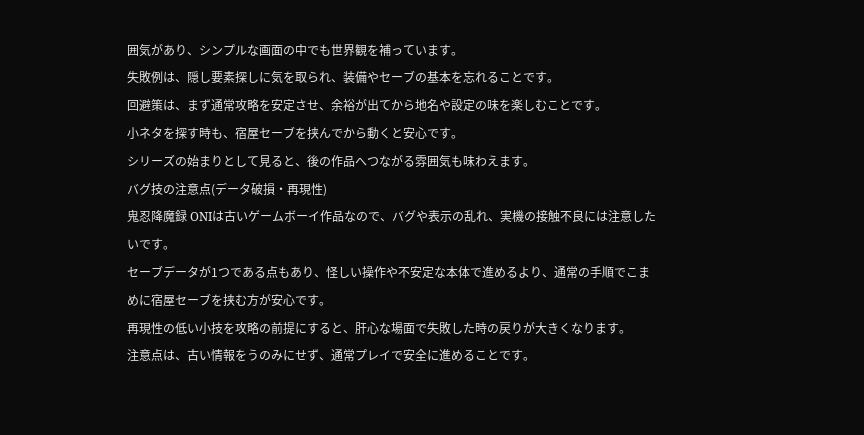囲気があり、シンプルな画面の中でも世界観を補っています。
失敗例は、隠し要素探しに気を取られ、装備やセーブの基本を忘れることです。
回避策は、まず通常攻略を安定させ、余裕が出てから地名や設定の味を楽しむことです。
小ネタを探す時も、宿屋セーブを挟んでから動くと安心です。
シリーズの始まりとして見ると、後の作品へつながる雰囲気も味わえます。
バグ技の注意点(データ破損・再現性)
鬼忍降魔録 ONIは古いゲームボーイ作品なので、バグや表示の乱れ、実機の接触不良には注意したいです。
セーブデータが1つである点もあり、怪しい操作や不安定な本体で進めるより、通常の手順でこまめに宿屋セーブを挟む方が安心です。
再現性の低い小技を攻略の前提にすると、肝心な場面で失敗した時の戻りが大きくなります。
注意点は、古い情報をうのみにせず、通常プレイで安全に進めることです。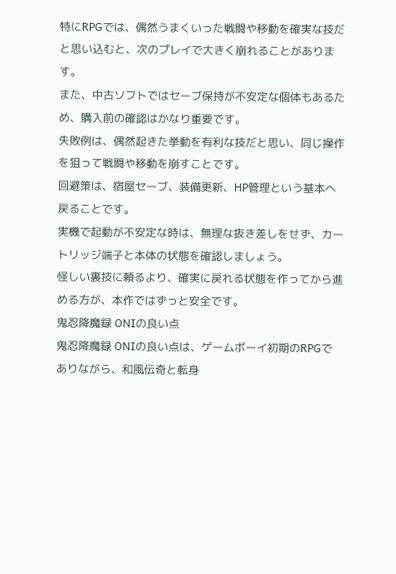特にRPGでは、偶然うまくいった戦闘や移動を確実な技だと思い込むと、次のプレイで大きく崩れることがあります。
また、中古ソフトではセーブ保持が不安定な個体もあるため、購入前の確認はかなり重要です。
失敗例は、偶然起きた挙動を有利な技だと思い、同じ操作を狙って戦闘や移動を崩すことです。
回避策は、宿屋セーブ、装備更新、HP管理という基本へ戻ることです。
実機で起動が不安定な時は、無理な抜き差しをせず、カートリッジ端子と本体の状態を確認しましょう。
怪しい裏技に頼るより、確実に戻れる状態を作ってから進める方が、本作ではずっと安全です。
鬼忍降魔録 ONIの良い点
鬼忍降魔録 ONIの良い点は、ゲームボーイ初期のRPGでありながら、和風伝奇と転身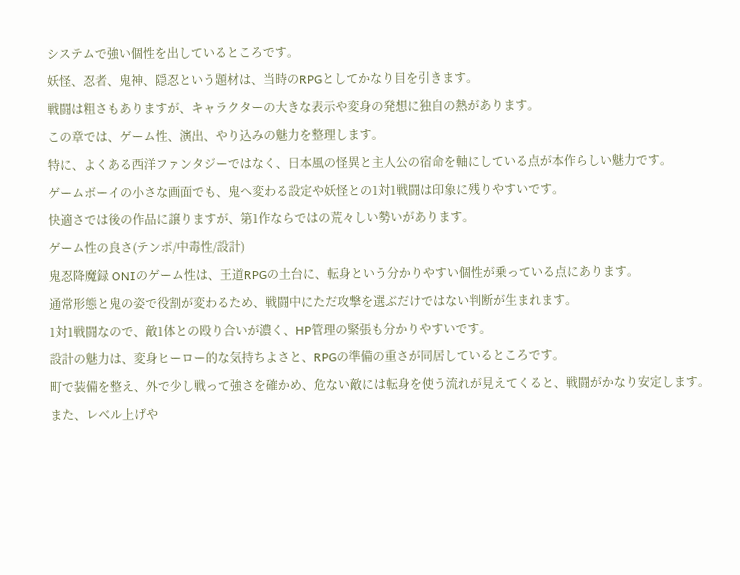システムで強い個性を出しているところです。
妖怪、忍者、鬼神、隠忍という題材は、当時のRPGとしてかなり目を引きます。
戦闘は粗さもありますが、キャラクターの大きな表示や変身の発想に独自の熱があります。
この章では、ゲーム性、演出、やり込みの魅力を整理します。
特に、よくある西洋ファンタジーではなく、日本風の怪異と主人公の宿命を軸にしている点が本作らしい魅力です。
ゲームボーイの小さな画面でも、鬼へ変わる設定や妖怪との1対1戦闘は印象に残りやすいです。
快適さでは後の作品に譲りますが、第1作ならではの荒々しい勢いがあります。
ゲーム性の良さ(テンポ/中毒性/設計)
鬼忍降魔録 ONIのゲーム性は、王道RPGの土台に、転身という分かりやすい個性が乗っている点にあります。
通常形態と鬼の姿で役割が変わるため、戦闘中にただ攻撃を選ぶだけではない判断が生まれます。
1対1戦闘なので、敵1体との殴り合いが濃く、HP管理の緊張も分かりやすいです。
設計の魅力は、変身ヒーロー的な気持ちよさと、RPGの準備の重さが同居しているところです。
町で装備を整え、外で少し戦って強さを確かめ、危ない敵には転身を使う流れが見えてくると、戦闘がかなり安定します。
また、レベル上げや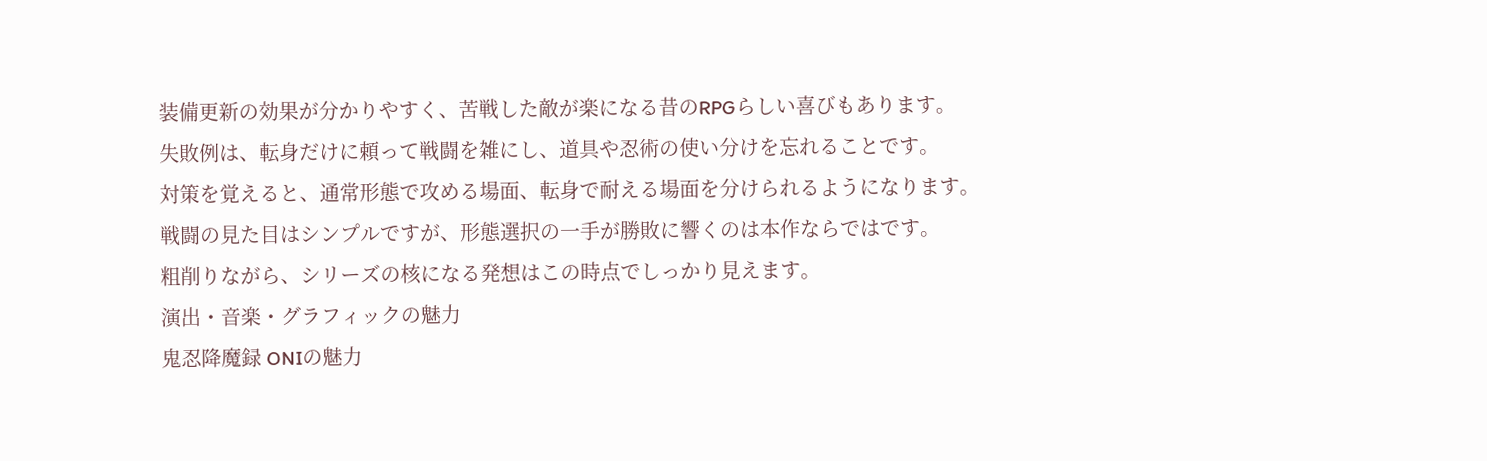装備更新の効果が分かりやすく、苦戦した敵が楽になる昔のRPGらしい喜びもあります。
失敗例は、転身だけに頼って戦闘を雑にし、道具や忍術の使い分けを忘れることです。
対策を覚えると、通常形態で攻める場面、転身で耐える場面を分けられるようになります。
戦闘の見た目はシンプルですが、形態選択の一手が勝敗に響くのは本作ならではです。
粗削りながら、シリーズの核になる発想はこの時点でしっかり見えます。
演出・音楽・グラフィックの魅力
鬼忍降魔録 ONIの魅力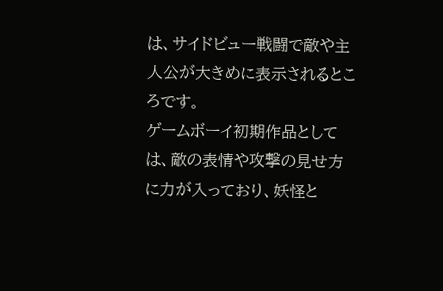は、サイドビュー戦闘で敵や主人公が大きめに表示されるところです。
ゲームボーイ初期作品としては、敵の表情や攻撃の見せ方に力が入っており、妖怪と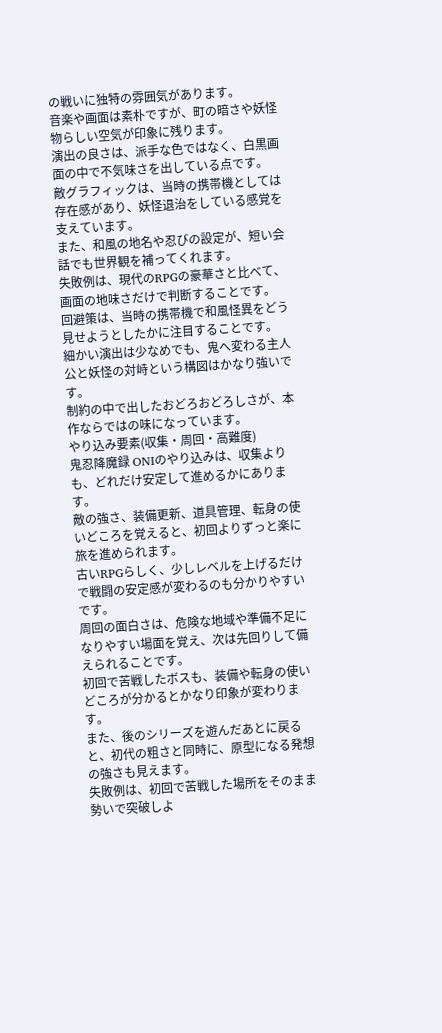の戦いに独特の雰囲気があります。
音楽や画面は素朴ですが、町の暗さや妖怪物らしい空気が印象に残ります。
演出の良さは、派手な色ではなく、白黒画面の中で不気味さを出している点です。
敵グラフィックは、当時の携帯機としては存在感があり、妖怪退治をしている感覚を支えています。
また、和風の地名や忍びの設定が、短い会話でも世界観を補ってくれます。
失敗例は、現代のRPGの豪華さと比べて、画面の地味さだけで判断することです。
回避策は、当時の携帯機で和風怪異をどう見せようとしたかに注目することです。
細かい演出は少なめでも、鬼へ変わる主人公と妖怪の対峙という構図はかなり強いです。
制約の中で出したおどろおどろしさが、本作ならではの味になっています。
やり込み要素(収集・周回・高難度)
鬼忍降魔録 ONIのやり込みは、収集よりも、どれだけ安定して進めるかにあります。
敵の強さ、装備更新、道具管理、転身の使いどころを覚えると、初回よりずっと楽に旅を進められます。
古いRPGらしく、少しレベルを上げるだけで戦闘の安定感が変わるのも分かりやすいです。
周回の面白さは、危険な地域や準備不足になりやすい場面を覚え、次は先回りして備えられることです。
初回で苦戦したボスも、装備や転身の使いどころが分かるとかなり印象が変わります。
また、後のシリーズを遊んだあとに戻ると、初代の粗さと同時に、原型になる発想の強さも見えます。
失敗例は、初回で苦戦した場所をそのまま勢いで突破しよ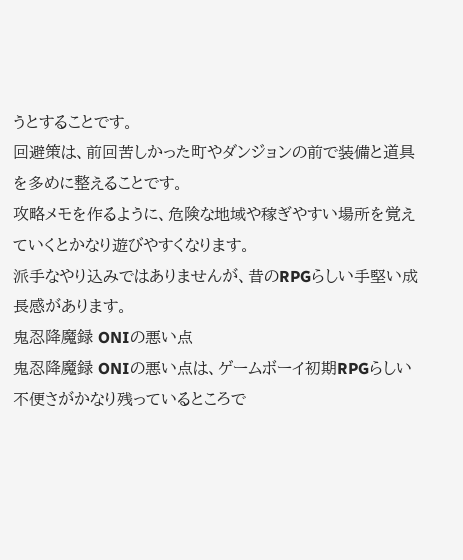うとすることです。
回避策は、前回苦しかった町やダンジョンの前で装備と道具を多めに整えることです。
攻略メモを作るように、危険な地域や稼ぎやすい場所を覚えていくとかなり遊びやすくなります。
派手なやり込みではありませんが、昔のRPGらしい手堅い成長感があります。
鬼忍降魔録 ONIの悪い点
鬼忍降魔録 ONIの悪い点は、ゲームボーイ初期RPGらしい不便さがかなり残っているところで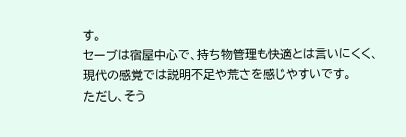す。
セーブは宿屋中心で、持ち物管理も快適とは言いにくく、現代の感覚では説明不足や荒さを感じやすいです。
ただし、そう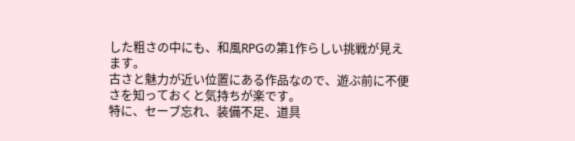した粗さの中にも、和風RPGの第1作らしい挑戦が見えます。
古さと魅力が近い位置にある作品なので、遊ぶ前に不便さを知っておくと気持ちが楽です。
特に、セーブ忘れ、装備不足、道具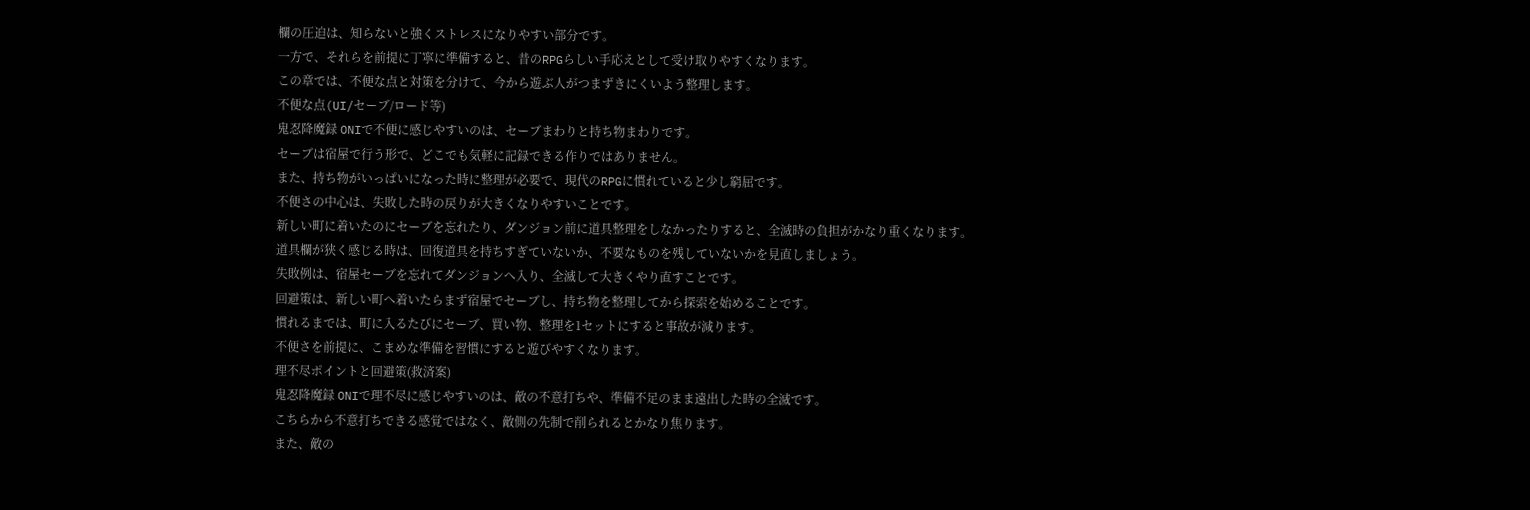欄の圧迫は、知らないと強くストレスになりやすい部分です。
一方で、それらを前提に丁寧に準備すると、昔のRPGらしい手応えとして受け取りやすくなります。
この章では、不便な点と対策を分けて、今から遊ぶ人がつまずきにくいよう整理します。
不便な点(UI/セーブ/ロード等)
鬼忍降魔録 ONIで不便に感じやすいのは、セーブまわりと持ち物まわりです。
セーブは宿屋で行う形で、どこでも気軽に記録できる作りではありません。
また、持ち物がいっぱいになった時に整理が必要で、現代のRPGに慣れていると少し窮屈です。
不便さの中心は、失敗した時の戻りが大きくなりやすいことです。
新しい町に着いたのにセーブを忘れたり、ダンジョン前に道具整理をしなかったりすると、全滅時の負担がかなり重くなります。
道具欄が狭く感じる時は、回復道具を持ちすぎていないか、不要なものを残していないかを見直しましょう。
失敗例は、宿屋セーブを忘れてダンジョンへ入り、全滅して大きくやり直すことです。
回避策は、新しい町へ着いたらまず宿屋でセーブし、持ち物を整理してから探索を始めることです。
慣れるまでは、町に入るたびにセーブ、買い物、整理を1セットにすると事故が減ります。
不便さを前提に、こまめな準備を習慣にすると遊びやすくなります。
理不尽ポイントと回避策(救済案)
鬼忍降魔録 ONIで理不尽に感じやすいのは、敵の不意打ちや、準備不足のまま遠出した時の全滅です。
こちらから不意打ちできる感覚ではなく、敵側の先制で削られるとかなり焦ります。
また、敵の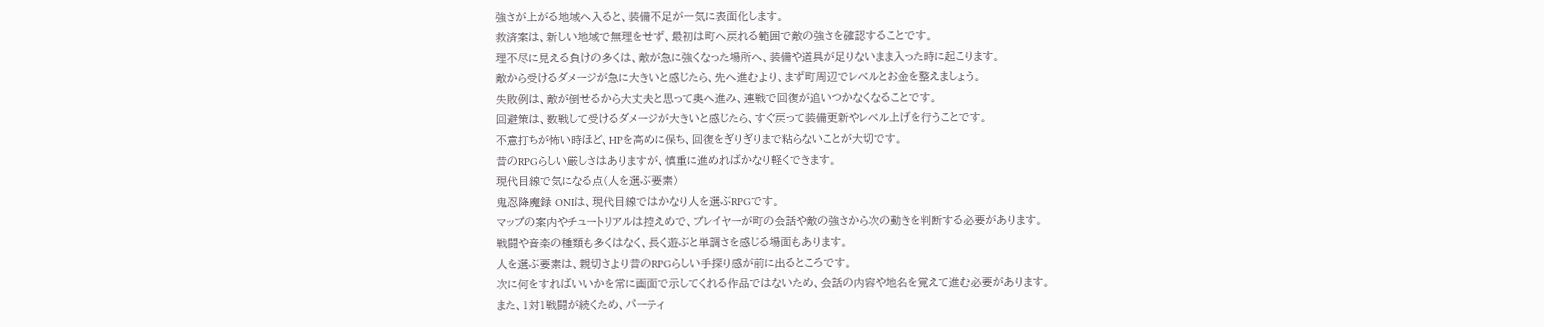強さが上がる地域へ入ると、装備不足が一気に表面化します。
救済案は、新しい地域で無理をせず、最初は町へ戻れる範囲で敵の強さを確認することです。
理不尽に見える負けの多くは、敵が急に強くなった場所へ、装備や道具が足りないまま入った時に起こります。
敵から受けるダメージが急に大きいと感じたら、先へ進むより、まず町周辺でレベルとお金を整えましょう。
失敗例は、敵が倒せるから大丈夫と思って奥へ進み、連戦で回復が追いつかなくなることです。
回避策は、数戦して受けるダメージが大きいと感じたら、すぐ戻って装備更新やレベル上げを行うことです。
不意打ちが怖い時ほど、HPを高めに保ち、回復をぎりぎりまで粘らないことが大切です。
昔のRPGらしい厳しさはありますが、慎重に進めればかなり軽くできます。
現代目線で気になる点(人を選ぶ要素)
鬼忍降魔録 ONIは、現代目線ではかなり人を選ぶRPGです。
マップの案内やチュートリアルは控えめで、プレイヤーが町の会話や敵の強さから次の動きを判断する必要があります。
戦闘や音楽の種類も多くはなく、長く遊ぶと単調さを感じる場面もあります。
人を選ぶ要素は、親切さより昔のRPGらしい手探り感が前に出るところです。
次に何をすればいいかを常に画面で示してくれる作品ではないため、会話の内容や地名を覚えて進む必要があります。
また、1対1戦闘が続くため、パーティ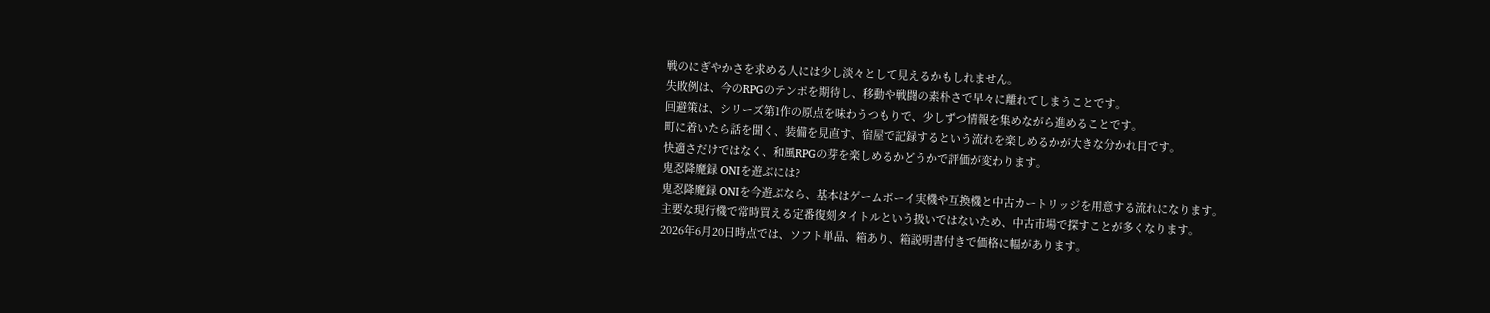戦のにぎやかさを求める人には少し淡々として見えるかもしれません。
失敗例は、今のRPGのテンポを期待し、移動や戦闘の素朴さで早々に離れてしまうことです。
回避策は、シリーズ第1作の原点を味わうつもりで、少しずつ情報を集めながら進めることです。
町に着いたら話を聞く、装備を見直す、宿屋で記録するという流れを楽しめるかが大きな分かれ目です。
快適さだけではなく、和風RPGの芽を楽しめるかどうかで評価が変わります。
鬼忍降魔録 ONIを遊ぶには?
鬼忍降魔録 ONIを今遊ぶなら、基本はゲームボーイ実機や互換機と中古カートリッジを用意する流れになります。
主要な現行機で常時買える定番復刻タイトルという扱いではないため、中古市場で探すことが多くなります。
2026年6月20日時点では、ソフト単品、箱あり、箱説明書付きで価格に幅があります。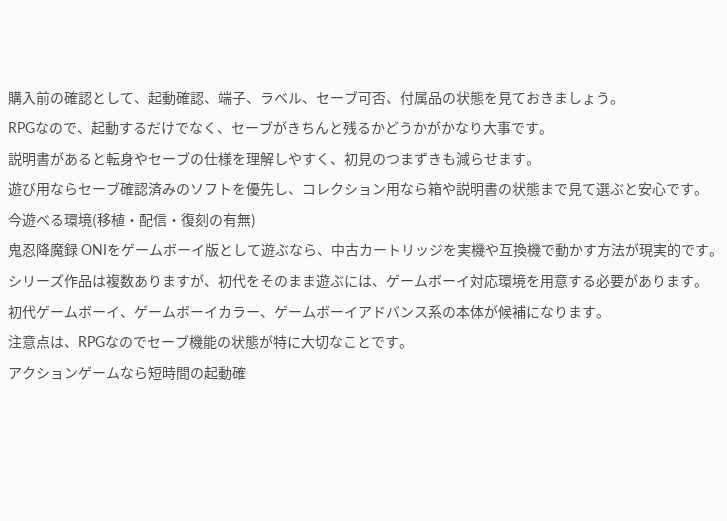購入前の確認として、起動確認、端子、ラベル、セーブ可否、付属品の状態を見ておきましょう。
RPGなので、起動するだけでなく、セーブがきちんと残るかどうかがかなり大事です。
説明書があると転身やセーブの仕様を理解しやすく、初見のつまずきも減らせます。
遊び用ならセーブ確認済みのソフトを優先し、コレクション用なら箱や説明書の状態まで見て選ぶと安心です。
今遊べる環境(移植・配信・復刻の有無)
鬼忍降魔録 ONIをゲームボーイ版として遊ぶなら、中古カートリッジを実機や互換機で動かす方法が現実的です。
シリーズ作品は複数ありますが、初代をそのまま遊ぶには、ゲームボーイ対応環境を用意する必要があります。
初代ゲームボーイ、ゲームボーイカラー、ゲームボーイアドバンス系の本体が候補になります。
注意点は、RPGなのでセーブ機能の状態が特に大切なことです。
アクションゲームなら短時間の起動確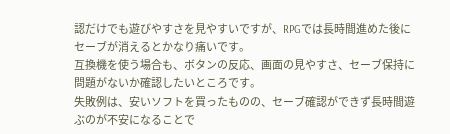認だけでも遊びやすさを見やすいですが、RPGでは長時間進めた後にセーブが消えるとかなり痛いです。
互換機を使う場合も、ボタンの反応、画面の見やすさ、セーブ保持に問題がないか確認したいところです。
失敗例は、安いソフトを買ったものの、セーブ確認ができず長時間遊ぶのが不安になることで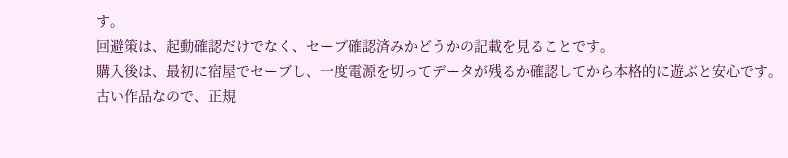す。
回避策は、起動確認だけでなく、セーブ確認済みかどうかの記載を見ることです。
購入後は、最初に宿屋でセーブし、一度電源を切ってデータが残るか確認してから本格的に遊ぶと安心です。
古い作品なので、正規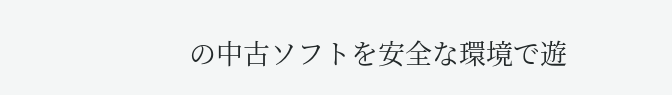の中古ソフトを安全な環境で遊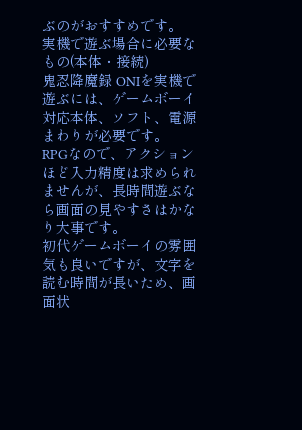ぶのがおすすめです。
実機で遊ぶ場合に必要なもの(本体・接続)
鬼忍降魔録 ONIを実機で遊ぶには、ゲームボーイ対応本体、ソフト、電源まわりが必要です。
RPGなので、アクションほど入力精度は求められませんが、長時間遊ぶなら画面の見やすさはかなり大事です。
初代ゲームボーイの雰囲気も良いですが、文字を読む時間が長いため、画面状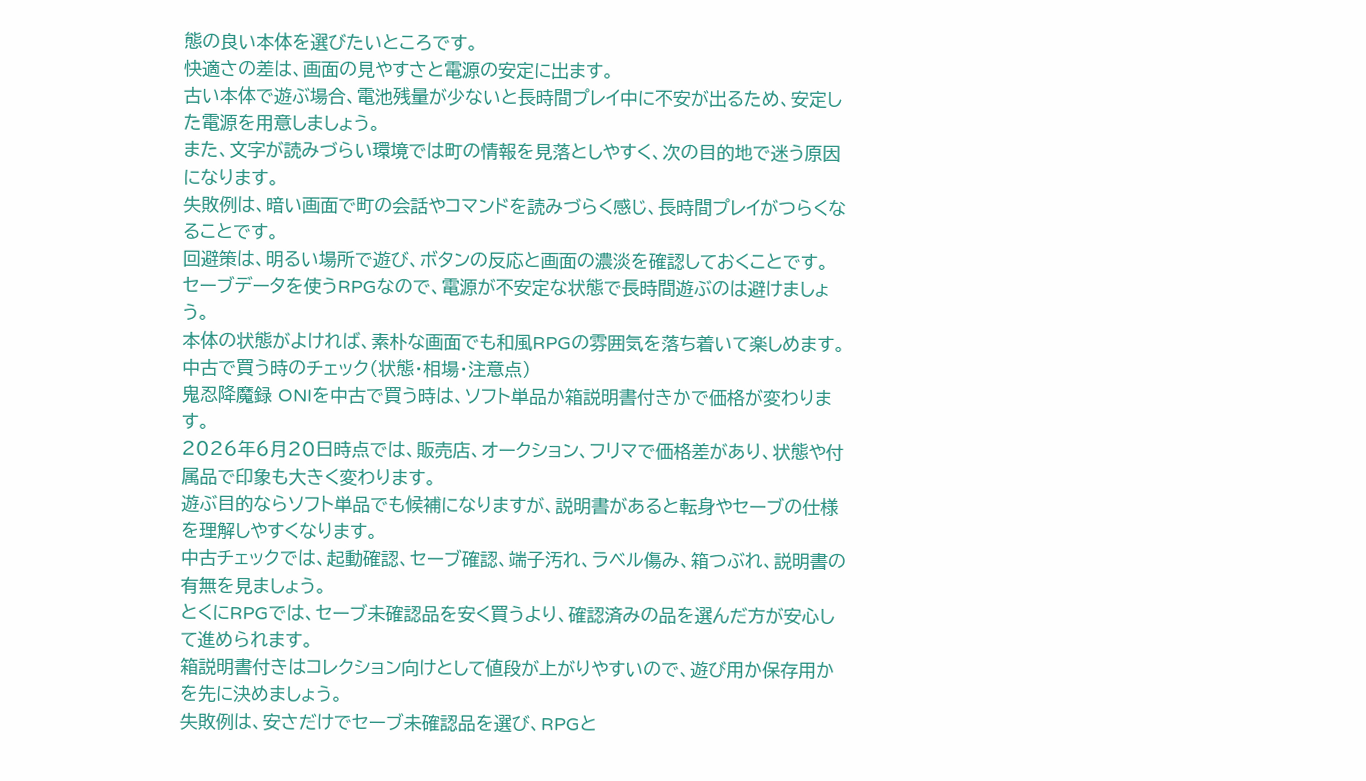態の良い本体を選びたいところです。
快適さの差は、画面の見やすさと電源の安定に出ます。
古い本体で遊ぶ場合、電池残量が少ないと長時間プレイ中に不安が出るため、安定した電源を用意しましょう。
また、文字が読みづらい環境では町の情報を見落としやすく、次の目的地で迷う原因になります。
失敗例は、暗い画面で町の会話やコマンドを読みづらく感じ、長時間プレイがつらくなることです。
回避策は、明るい場所で遊び、ボタンの反応と画面の濃淡を確認しておくことです。
セーブデータを使うRPGなので、電源が不安定な状態で長時間遊ぶのは避けましょう。
本体の状態がよければ、素朴な画面でも和風RPGの雰囲気を落ち着いて楽しめます。
中古で買う時のチェック(状態・相場・注意点)
鬼忍降魔録 ONIを中古で買う時は、ソフト単品か箱説明書付きかで価格が変わります。
2026年6月20日時点では、販売店、オークション、フリマで価格差があり、状態や付属品で印象も大きく変わります。
遊ぶ目的ならソフト単品でも候補になりますが、説明書があると転身やセーブの仕様を理解しやすくなります。
中古チェックでは、起動確認、セーブ確認、端子汚れ、ラベル傷み、箱つぶれ、説明書の有無を見ましょう。
とくにRPGでは、セーブ未確認品を安く買うより、確認済みの品を選んだ方が安心して進められます。
箱説明書付きはコレクション向けとして値段が上がりやすいので、遊び用か保存用かを先に決めましょう。
失敗例は、安さだけでセーブ未確認品を選び、RPGと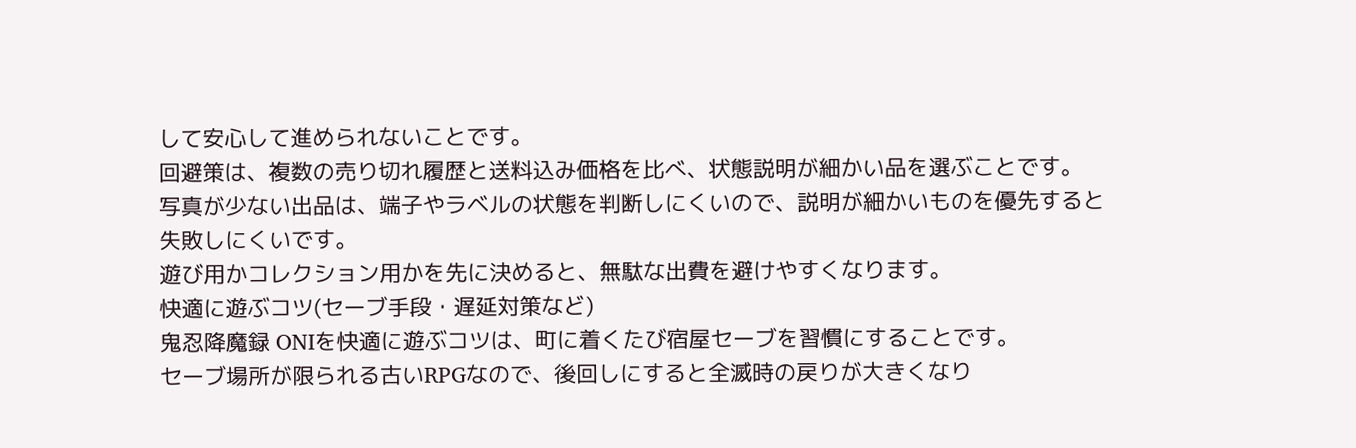して安心して進められないことです。
回避策は、複数の売り切れ履歴と送料込み価格を比べ、状態説明が細かい品を選ぶことです。
写真が少ない出品は、端子やラベルの状態を判断しにくいので、説明が細かいものを優先すると失敗しにくいです。
遊び用かコレクション用かを先に決めると、無駄な出費を避けやすくなります。
快適に遊ぶコツ(セーブ手段・遅延対策など)
鬼忍降魔録 ONIを快適に遊ぶコツは、町に着くたび宿屋セーブを習慣にすることです。
セーブ場所が限られる古いRPGなので、後回しにすると全滅時の戻りが大きくなり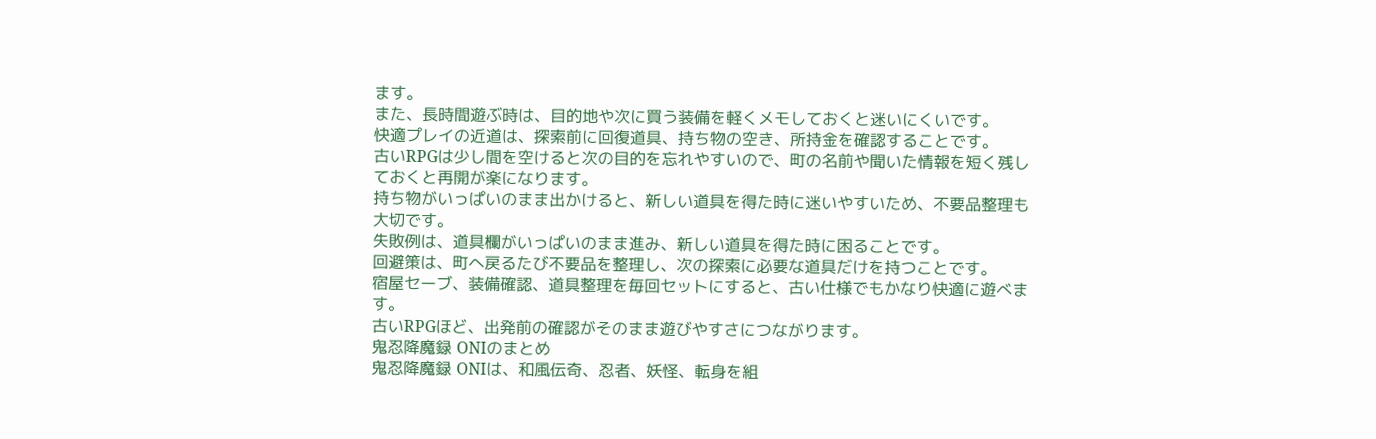ます。
また、長時間遊ぶ時は、目的地や次に買う装備を軽くメモしておくと迷いにくいです。
快適プレイの近道は、探索前に回復道具、持ち物の空き、所持金を確認することです。
古いRPGは少し間を空けると次の目的を忘れやすいので、町の名前や聞いた情報を短く残しておくと再開が楽になります。
持ち物がいっぱいのまま出かけると、新しい道具を得た時に迷いやすいため、不要品整理も大切です。
失敗例は、道具欄がいっぱいのまま進み、新しい道具を得た時に困ることです。
回避策は、町へ戻るたび不要品を整理し、次の探索に必要な道具だけを持つことです。
宿屋セーブ、装備確認、道具整理を毎回セットにすると、古い仕様でもかなり快適に遊べます。
古いRPGほど、出発前の確認がそのまま遊びやすさにつながります。
鬼忍降魔録 ONIのまとめ
鬼忍降魔録 ONIは、和風伝奇、忍者、妖怪、転身を組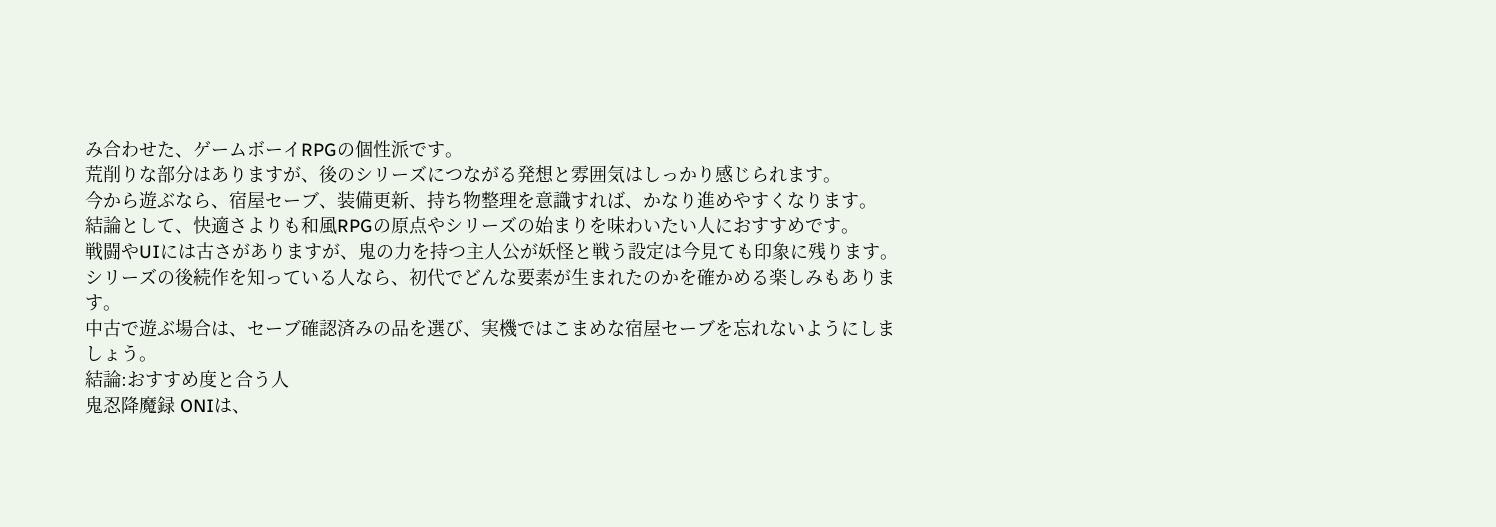み合わせた、ゲームボーイRPGの個性派です。
荒削りな部分はありますが、後のシリーズにつながる発想と雰囲気はしっかり感じられます。
今から遊ぶなら、宿屋セーブ、装備更新、持ち物整理を意識すれば、かなり進めやすくなります。
結論として、快適さよりも和風RPGの原点やシリーズの始まりを味わいたい人におすすめです。
戦闘やUIには古さがありますが、鬼の力を持つ主人公が妖怪と戦う設定は今見ても印象に残ります。
シリーズの後続作を知っている人なら、初代でどんな要素が生まれたのかを確かめる楽しみもあります。
中古で遊ぶ場合は、セーブ確認済みの品を選び、実機ではこまめな宿屋セーブを忘れないようにしましょう。
結論:おすすめ度と合う人
鬼忍降魔録 ONIは、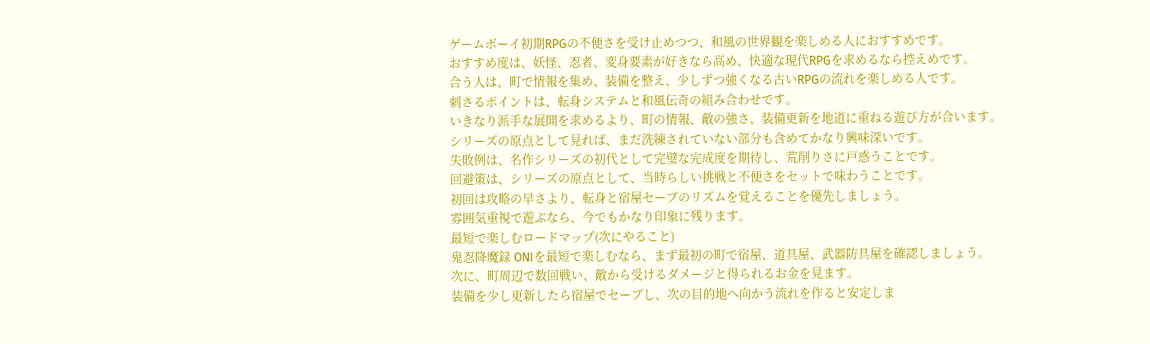ゲームボーイ初期RPGの不便さを受け止めつつ、和風の世界観を楽しめる人におすすめです。
おすすめ度は、妖怪、忍者、変身要素が好きなら高め、快適な現代RPGを求めるなら控えめです。
合う人は、町で情報を集め、装備を整え、少しずつ強くなる古いRPGの流れを楽しめる人です。
刺さるポイントは、転身システムと和風伝奇の組み合わせです。
いきなり派手な展開を求めるより、町の情報、敵の強さ、装備更新を地道に重ねる遊び方が合います。
シリーズの原点として見れば、まだ洗練されていない部分も含めてかなり興味深いです。
失敗例は、名作シリーズの初代として完璧な完成度を期待し、荒削りさに戸惑うことです。
回避策は、シリーズの原点として、当時らしい挑戦と不便さをセットで味わうことです。
初回は攻略の早さより、転身と宿屋セーブのリズムを覚えることを優先しましょう。
雰囲気重視で遊ぶなら、今でもかなり印象に残ります。
最短で楽しむロードマップ(次にやること)
鬼忍降魔録 ONIを最短で楽しむなら、まず最初の町で宿屋、道具屋、武器防具屋を確認しましょう。
次に、町周辺で数回戦い、敵から受けるダメージと得られるお金を見ます。
装備を少し更新したら宿屋でセーブし、次の目的地へ向かう流れを作ると安定しま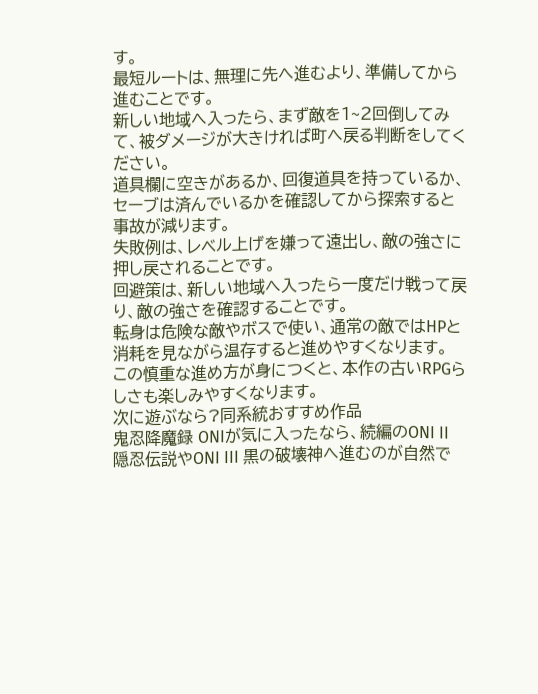す。
最短ルートは、無理に先へ進むより、準備してから進むことです。
新しい地域へ入ったら、まず敵を1~2回倒してみて、被ダメージが大きければ町へ戻る判断をしてください。
道具欄に空きがあるか、回復道具を持っているか、セーブは済んでいるかを確認してから探索すると事故が減ります。
失敗例は、レベル上げを嫌って遠出し、敵の強さに押し戻されることです。
回避策は、新しい地域へ入ったら一度だけ戦って戻り、敵の強さを確認することです。
転身は危険な敵やボスで使い、通常の敵ではHPと消耗を見ながら温存すると進めやすくなります。
この慎重な進め方が身につくと、本作の古いRPGらしさも楽しみやすくなります。
次に遊ぶなら?同系統おすすめ作品
鬼忍降魔録 ONIが気に入ったなら、続編のONI II 隠忍伝説やONI III 黒の破壊神へ進むのが自然で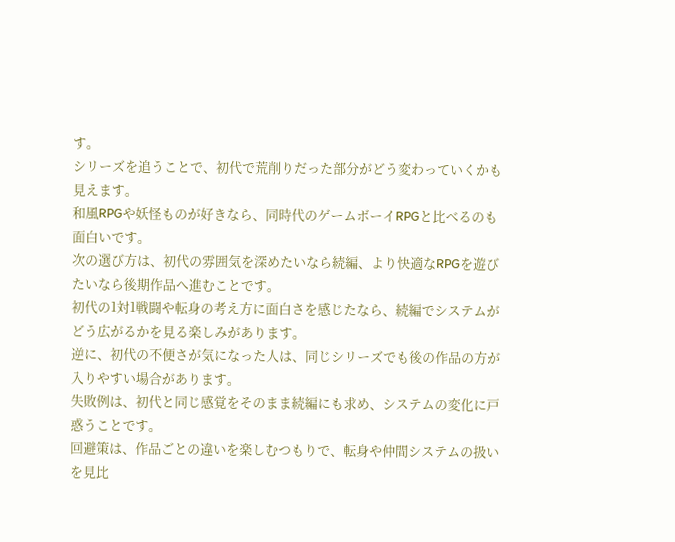す。
シリーズを追うことで、初代で荒削りだった部分がどう変わっていくかも見えます。
和風RPGや妖怪ものが好きなら、同時代のゲームボーイRPGと比べるのも面白いです。
次の選び方は、初代の雰囲気を深めたいなら続編、より快適なRPGを遊びたいなら後期作品へ進むことです。
初代の1対1戦闘や転身の考え方に面白さを感じたなら、続編でシステムがどう広がるかを見る楽しみがあります。
逆に、初代の不便さが気になった人は、同じシリーズでも後の作品の方が入りやすい場合があります。
失敗例は、初代と同じ感覚をそのまま続編にも求め、システムの変化に戸惑うことです。
回避策は、作品ごとの違いを楽しむつもりで、転身や仲間システムの扱いを見比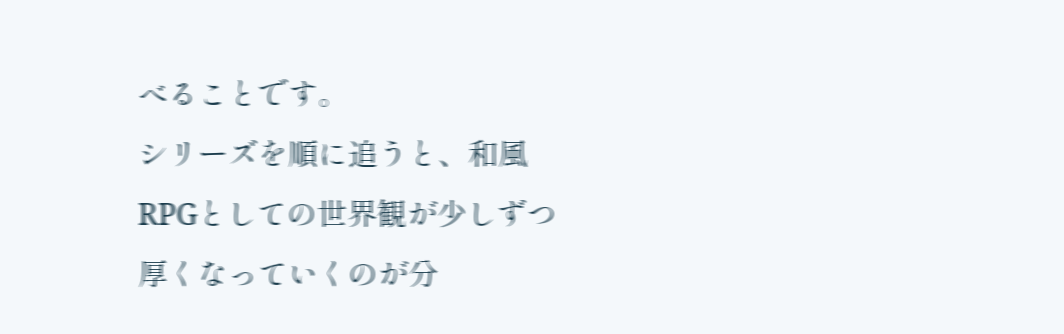べることです。
シリーズを順に追うと、和風RPGとしての世界観が少しずつ厚くなっていくのが分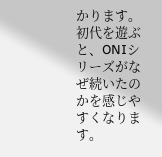かります。
初代を遊ぶと、ONIシリーズがなぜ続いたのかを感じやすくなります。